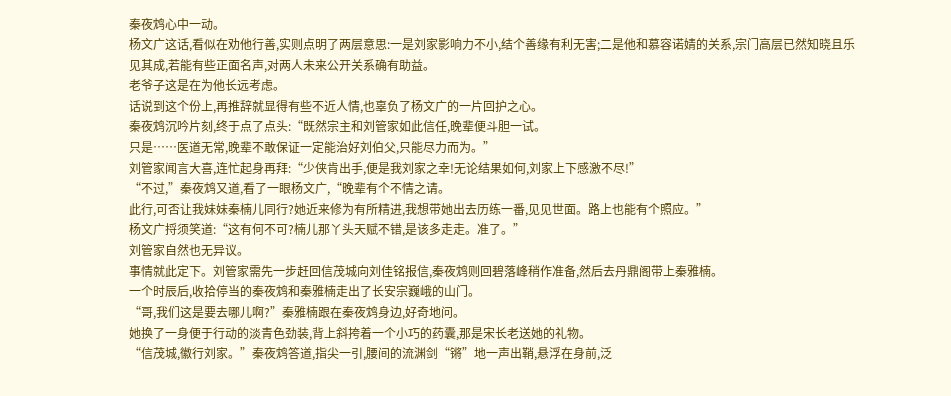秦夜鸩心中一动。
杨文广这话,看似在劝他行善,实则点明了两层意思:一是刘家影响力不小,结个善缘有利无害;二是他和慕容诺婧的关系,宗门高层已然知晓且乐见其成,若能有些正面名声,对两人未来公开关系确有助益。
老爷子这是在为他长远考虑。
话说到这个份上,再推辞就显得有些不近人情,也辜负了杨文广的一片回护之心。
秦夜鸩沉吟片刻,终于点了点头:“既然宗主和刘管家如此信任,晚辈便斗胆一试。
只是……医道无常,晚辈不敢保证一定能治好刘伯父,只能尽力而为。”
刘管家闻言大喜,连忙起身再拜:“少侠肯出手,便是我刘家之幸!无论结果如何,刘家上下感激不尽!”
“不过,”秦夜鸩又道,看了一眼杨文广,“晚辈有个不情之请。
此行,可否让我妹妹秦楠儿同行?她近来修为有所精进,我想带她出去历练一番,见见世面。路上也能有个照应。”
杨文广捋须笑道:“这有何不可?楠儿那丫头天赋不错,是该多走走。准了。”
刘管家自然也无异议。
事情就此定下。刘管家需先一步赶回信茂城向刘佳铭报信,秦夜鸩则回碧落峰稍作准备,然后去丹鼎阁带上秦雅楠。
一个时辰后,收拾停当的秦夜鸩和秦雅楠走出了长安宗巍峨的山门。
“哥,我们这是要去哪儿啊?”秦雅楠跟在秦夜鸩身边,好奇地问。
她换了一身便于行动的淡青色劲装,背上斜挎着一个小巧的药囊,那是宋长老送她的礼物。
“信茂城,徽行刘家。”秦夜鸩答道,指尖一引,腰间的流渊剑“锵”地一声出鞘,悬浮在身前,泛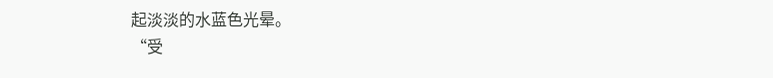起淡淡的水蓝色光晕。
“受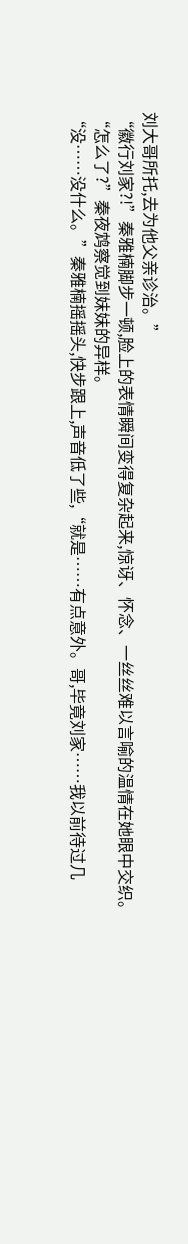刘大哥所托,去为他父亲诊治。”
“徽行刘家?!”秦雅楠脚步一顿,脸上的表情瞬间变得复杂起来,惊讶、怀念、一丝丝难以言喻的温情在她眼中交织。
“怎么了?”秦夜鸩察觉到妹妹的异样。
“没……没什么。”秦雅楠摇摇头,快步跟上,声音低了些,“就是……有点意外。哥,毕竟刘家……我以前待过几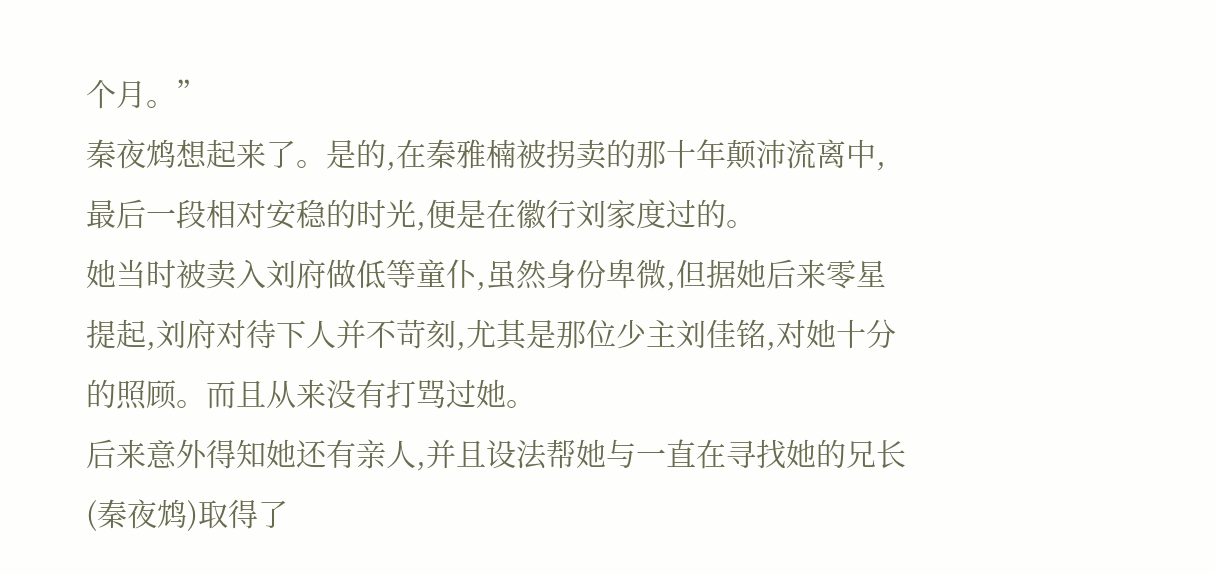个月。”
秦夜鸩想起来了。是的,在秦雅楠被拐卖的那十年颠沛流离中,最后一段相对安稳的时光,便是在徽行刘家度过的。
她当时被卖入刘府做低等童仆,虽然身份卑微,但据她后来零星提起,刘府对待下人并不苛刻,尤其是那位少主刘佳铭,对她十分的照顾。而且从来没有打骂过她。
后来意外得知她还有亲人,并且设法帮她与一直在寻找她的兄长(秦夜鸩)取得了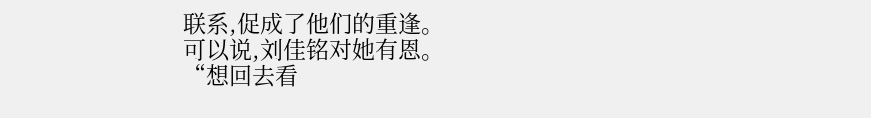联系,促成了他们的重逢。
可以说,刘佳铭对她有恩。
“想回去看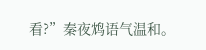看?”秦夜鸩语气温和。